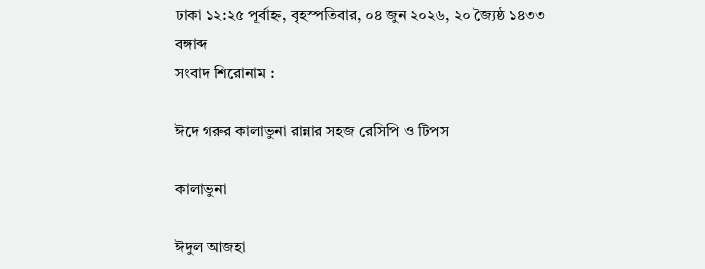ঢাকা ১২:২৫ পূর্বাহ্ন, বৃহস্পতিবার, ০৪ জুন ২০২৬, ২০ জ্যৈষ্ঠ ১৪৩৩ বঙ্গাব্দ
সংবাদ শিরোনাম :

ঈদে গরুর কালাভুনা রান্নার সহজ রেসিপি ও টিপস

কালাভুনা

ঈদুল আজহা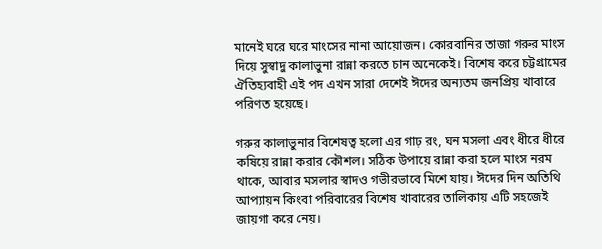মানেই ঘরে ঘরে মাংসের নানা আয়োজন। কোরবানির তাজা গরুর মাংস দিয়ে সুস্বাদু কালাভুনা রান্না করতে চান অনেকেই। বিশেষ করে চট্টগ্রামের ঐতিহ্যবাহী এই পদ এখন সারা দেশেই ঈদের অন্যতম জনপ্রিয় খাবারে পরিণত হয়েছে।

গরুর কালাভুনার বিশেষত্ব হলো এর গাঢ় রং, ঘন মসলা এবং ধীরে ধীরে কষিয়ে রান্না করার কৌশল। সঠিক উপায়ে রান্না করা হলে মাংস নরম থাকে, আবার মসলার স্বাদও গভীরভাবে মিশে যায়। ঈদের দিন অতিথি আপ্যায়ন কিংবা পরিবারের বিশেষ খাবারের তালিকায় এটি সহজেই জায়গা করে নেয়।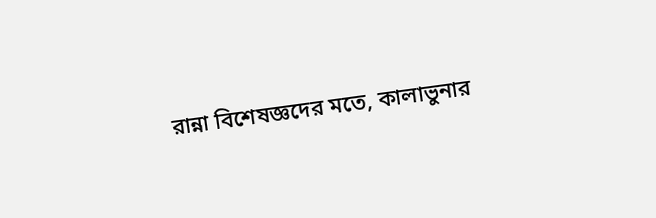রান্না বিশেষজ্ঞদের মতে, কালাভুনার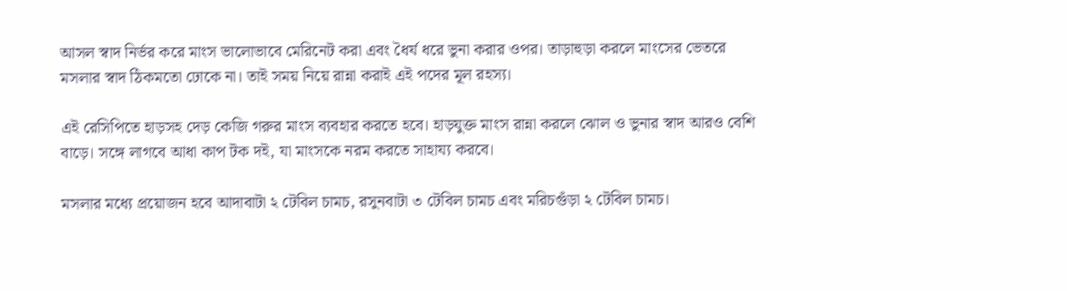আসল স্বাদ নির্ভর করে মাংস ভালোভাবে মেরিনেট করা এবং ধৈর্য ধরে ভুনা করার ওপর। তাড়াহুড়া করলে মাংসের ভেতরে মসলার স্বাদ ঠিকমতো ঢোকে না। তাই সময় নিয়ে রান্না করাই এই পদের মূল রহস্য।

এই রেসিপিতে হাড়সহ দেড় কেজি গরুর মাংস ব্যবহার করতে হবে। হাড়যুক্ত মাংস রান্না করলে ঝোল ও ভুনার স্বাদ আরও বেশি বাড়ে। সঙ্গে লাগবে আধা কাপ টক দই, যা মাংসকে নরম করতে সাহায্য করবে।

মসলার মধ্যে প্রয়োজন হবে আদাবাটা ২ টেবিল চামচ, রসুনবাটা ৩ টেবিল চামচ এবং মরিচগুঁড়া ২ টেবিল চামচ।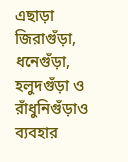এছাড়া জিরাগুঁড়া, ধনেগুঁড়া, হলুদগুঁড়া ও রাঁধুনিগুঁড়াও ব্যবহার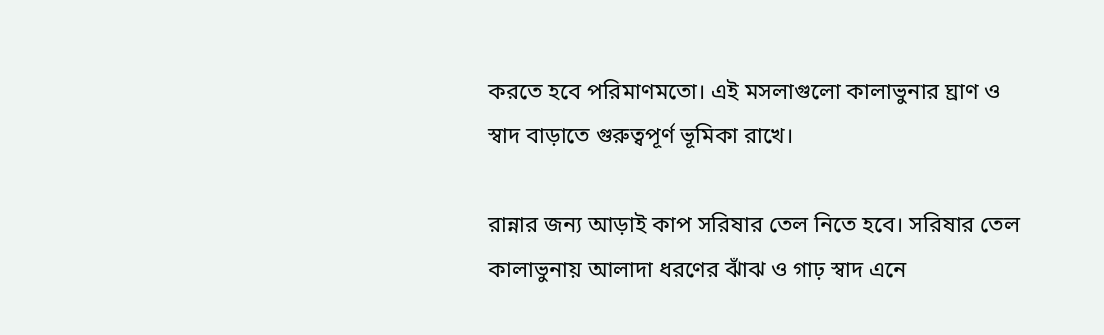করতে হবে পরিমাণমতো। এই মসলাগুলো কালাভুনার ঘ্রাণ ও স্বাদ বাড়াতে গুরুত্বপূর্ণ ভূমিকা রাখে।

রান্নার জন্য আড়াই কাপ সরিষার তেল নিতে হবে। সরিষার তেল কালাভুনায় আলাদা ধরণের ঝাঁঝ ও গাঢ় স্বাদ এনে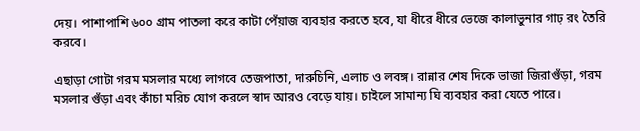দেয়। পাশাপাশি ৬০০ গ্রাম পাতলা করে কাটা পেঁয়াজ ব্যবহার করতে হবে, যা ধীরে ধীরে ভেজে কালাভুনার গাঢ় রং তৈরি করবে।

এছাড়া গোটা গরম মসলার মধ্যে লাগবে তেজপাতা, দারুচিনি, এলাচ ও লবঙ্গ। রান্নার শেষ দিকে ভাজা জিরাগুঁড়া, গরম মসলার গুঁড়া এবং কাঁচা মরিচ যোগ করলে স্বাদ আরও বেড়ে যায়। চাইলে সামান্য ঘি ব্যবহার করা যেতে পারে।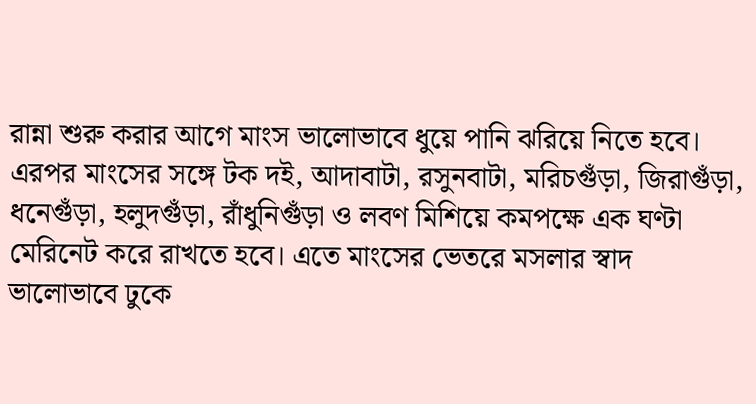রান্না শুরু করার আগে মাংস ভালোভাবে ধুয়ে পানি ঝরিয়ে নিতে হবে। এরপর মাংসের সঙ্গে টক দই, আদাবাটা, রসুনবাটা, মরিচগুঁড়া, জিরাগুঁড়া, ধনেগুঁড়া, হলুদগুঁড়া, রাঁধুনিগুঁড়া ও লবণ মিশিয়ে কমপক্ষে এক ঘণ্টা মেরিনেট করে রাখতে হবে। এতে মাংসের ভেতরে মসলার স্বাদ ভালোভাবে ঢুকে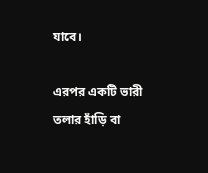যাবে।

এরপর একটি ভারী তলার হাঁড়ি বা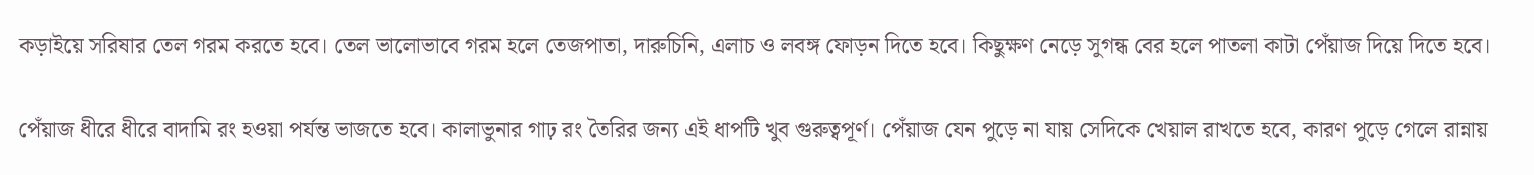কড়াইয়ে সরিষার তেল গরম করতে হবে। তেল ভালোভাবে গরম হলে তেজপাতা, দারুচিনি, এলাচ ও লবঙ্গ ফোড়ন দিতে হবে। কিছুক্ষণ নেড়ে সুগন্ধ বের হলে পাতলা কাটা পেঁয়াজ দিয়ে দিতে হবে।

পেঁয়াজ ধীরে ধীরে বাদামি রং হওয়া পর্যন্ত ভাজতে হবে। কালাভুনার গাঢ় রং তৈরির জন্য এই ধাপটি খুব গুরুত্বপূর্ণ। পেঁয়াজ যেন পুড়ে না যায় সেদিকে খেয়াল রাখতে হবে, কারণ পুড়ে গেলে রান্নায়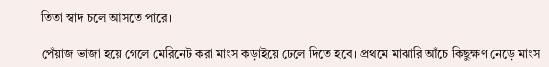তিতা স্বাদ চলে আসতে পারে।

পেঁয়াজ ভাজা হয়ে গেলে মেরিনেট করা মাংস কড়াইয়ে ঢেলে দিতে হবে। প্রথমে মাঝারি আঁচে কিছুক্ষণ নেড়ে মাংস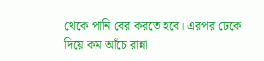থেকে পানি বের করতে হবে। এরপর ঢেকে দিয়ে কম আঁচে রান্না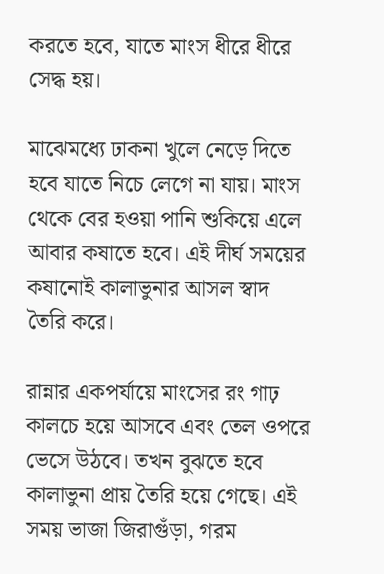করতে হবে, যাতে মাংস ধীরে ধীরে সেদ্ধ হয়।

মাঝেমধ্যে ঢাকনা খুলে নেড়ে দিতে হবে যাতে নিচে লেগে না যায়। মাংস থেকে বের হওয়া পানি শুকিয়ে এলে আবার কষাতে হবে। এই দীর্ঘ সময়ের কষানোই কালাভুনার আসল স্বাদ তৈরি করে।

রান্নার একপর্যায়ে মাংসের রং গাঢ় কালচে হয়ে আসবে এবং তেল ওপরে ভেসে উঠবে। তখন বুঝতে হবে কালাভুনা প্রায় তৈরি হয়ে গেছে। এই সময় ভাজা জিরাগুঁড়া, গরম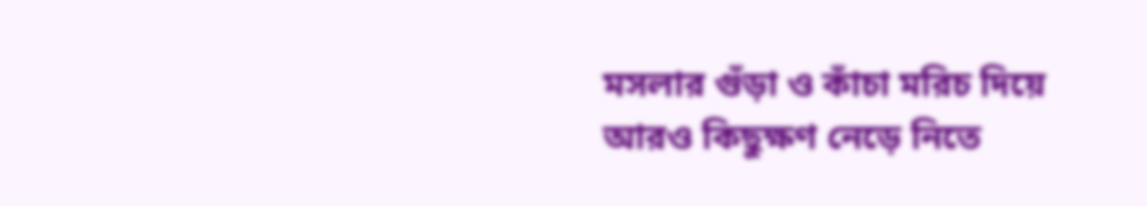মসলার গুঁড়া ও কাঁচা মরিচ দিয়ে আরও কিছুক্ষণ নেড়ে নিতে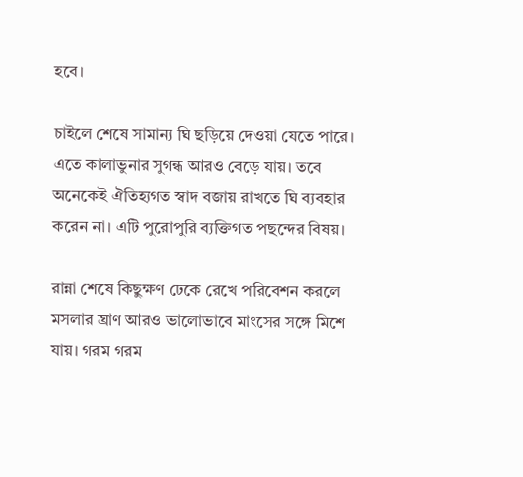হবে।

চাইলে শেষে সামান্য ঘি ছড়িয়ে দেওয়া যেতে পারে। এতে কালাভুনার সুগন্ধ আরও বেড়ে যায়। তবে অনেকেই ঐতিহ্যগত স্বাদ বজায় রাখতে ঘি ব্যবহার করেন না। এটি পুরোপুরি ব্যক্তিগত পছন্দের বিষয়।

রান্না শেষে কিছুক্ষণ ঢেকে রেখে পরিবেশন করলে মসলার ঘ্রাণ আরও ভালোভাবে মাংসের সঙ্গে মিশে যায়। গরম গরম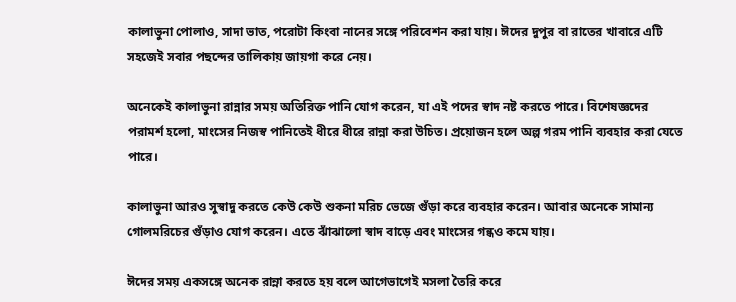কালাভুনা পোলাও, সাদা ভাত, পরোটা কিংবা নানের সঙ্গে পরিবেশন করা যায়। ঈদের দুপুর বা রাতের খাবারে এটি সহজেই সবার পছন্দের তালিকায় জায়গা করে নেয়।

অনেকেই কালাভুনা রান্নার সময় অতিরিক্ত পানি যোগ করেন, যা এই পদের স্বাদ নষ্ট করতে পারে। বিশেষজ্ঞদের পরামর্শ হলো, মাংসের নিজস্ব পানিতেই ধীরে ধীরে রান্না করা উচিত। প্রয়োজন হলে অল্প গরম পানি ব্যবহার করা যেতে পারে।

কালাভুনা আরও সুস্বাদু করতে কেউ কেউ শুকনা মরিচ ভেজে গুঁড়া করে ব্যবহার করেন। আবার অনেকে সামান্য গোলমরিচের গুঁড়াও যোগ করেন। এতে ঝাঁঝালো স্বাদ বাড়ে এবং মাংসের গন্ধও কমে যায়।

ঈদের সময় একসঙ্গে অনেক রান্না করতে হয় বলে আগেভাগেই মসলা তৈরি করে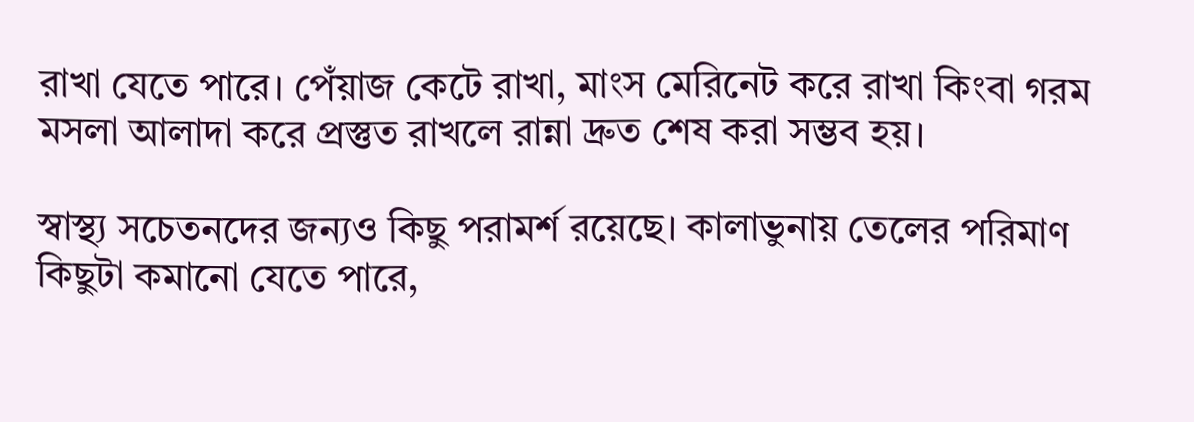রাখা যেতে পারে। পেঁয়াজ কেটে রাখা, মাংস মেরিনেট করে রাখা কিংবা গরম মসলা আলাদা করে প্রস্তুত রাখলে রান্না দ্রুত শেষ করা সম্ভব হয়।

স্বাস্থ্য সচেতনদের জন্যও কিছু পরামর্শ রয়েছে। কালাভুনায় তেলের পরিমাণ কিছুটা কমানো যেতে পারে,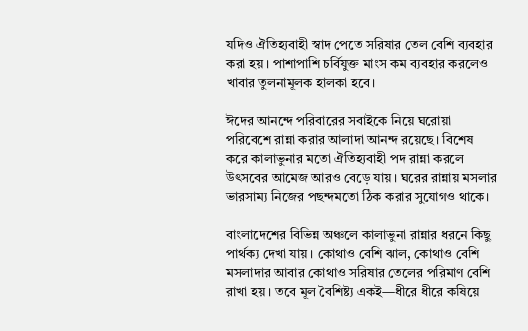যদিও ঐতিহ্যবাহী স্বাদ পেতে সরিষার তেল বেশি ব্যবহার করা হয়। পাশাপাশি চর্বিযুক্ত মাংস কম ব্যবহার করলেও খাবার তুলনামূলক হালকা হবে।

ঈদের আনন্দে পরিবারের সবাইকে নিয়ে ঘরোয়া পরিবেশে রান্না করার আলাদা আনন্দ রয়েছে। বিশেষ করে কালাভুনার মতো ঐতিহ্যবাহী পদ রান্না করলে উৎসবের আমেজ আরও বেড়ে যায়। ঘরের রান্নায় মসলার ভারসাম্য নিজের পছন্দমতো ঠিক করার সুযোগও থাকে।

বাংলাদেশের বিভিন্ন অঞ্চলে কালাভুনা রান্নার ধরনে কিছু পার্থক্য দেখা যায়। কোথাও বেশি ঝাল, কোথাও বেশি মসলাদার আবার কোথাও সরিষার তেলের পরিমাণ বেশি রাখা হয়। তবে মূল বৈশিষ্ট্য একই—ধীরে ধীরে কষিয়ে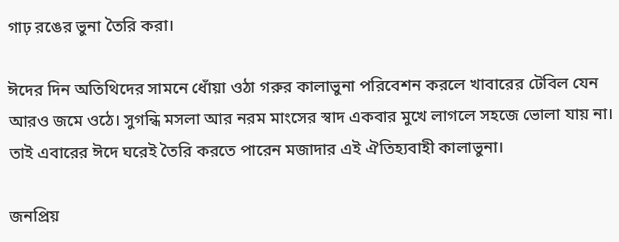গাঢ় রঙের ভুনা তৈরি করা।

ঈদের দিন অতিথিদের সামনে ধোঁয়া ওঠা গরুর কালাভুনা পরিবেশন করলে খাবারের টেবিল যেন আরও জমে ওঠে। সুগন্ধি মসলা আর নরম মাংসের স্বাদ একবার মুখে লাগলে সহজে ভোলা যায় না। তাই এবারের ঈদে ঘরেই তৈরি করতে পারেন মজাদার এই ঐতিহ্যবাহী কালাভুনা।

জনপ্রিয়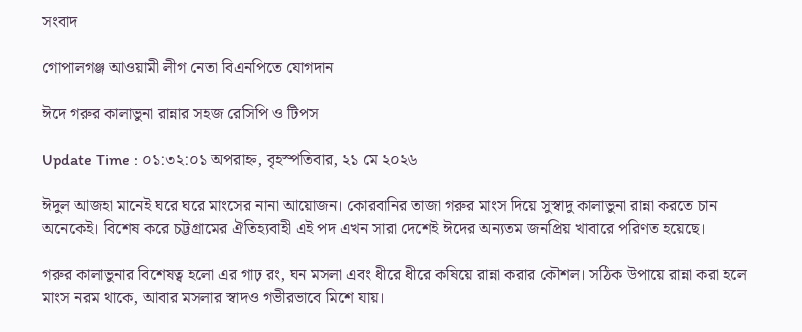সংবাদ

গোপালগঞ্জ আওয়ামী লীগ নেতা বিএনপিতে যোগদান

ঈদে গরুর কালাভুনা রান্নার সহজ রেসিপি ও টিপস

Update Time : ০১:৩২:০১ অপরাহ্ন, বৃহস্পতিবার, ২১ মে ২০২৬

ঈদুল আজহা মানেই ঘরে ঘরে মাংসের নানা আয়োজন। কোরবানির তাজা গরুর মাংস দিয়ে সুস্বাদু কালাভুনা রান্না করতে চান অনেকেই। বিশেষ করে চট্টগ্রামের ঐতিহ্যবাহী এই পদ এখন সারা দেশেই ঈদের অন্যতম জনপ্রিয় খাবারে পরিণত হয়েছে।

গরুর কালাভুনার বিশেষত্ব হলো এর গাঢ় রং, ঘন মসলা এবং ধীরে ধীরে কষিয়ে রান্না করার কৌশল। সঠিক উপায়ে রান্না করা হলে মাংস নরম থাকে, আবার মসলার স্বাদও গভীরভাবে মিশে যায়।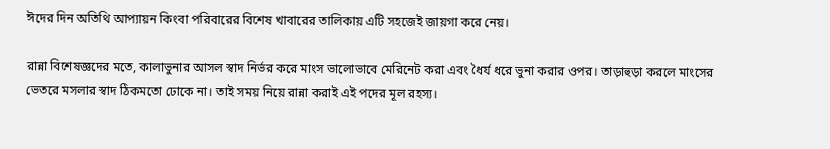ঈদের দিন অতিথি আপ্যায়ন কিংবা পরিবারের বিশেষ খাবারের তালিকায় এটি সহজেই জায়গা করে নেয়।

রান্না বিশেষজ্ঞদের মতে, কালাভুনার আসল স্বাদ নির্ভর করে মাংস ভালোভাবে মেরিনেট করা এবং ধৈর্য ধরে ভুনা করার ওপর। তাড়াহুড়া করলে মাংসের ভেতরে মসলার স্বাদ ঠিকমতো ঢোকে না। তাই সময় নিয়ে রান্না করাই এই পদের মূল রহস্য।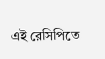এই রেসিপিতে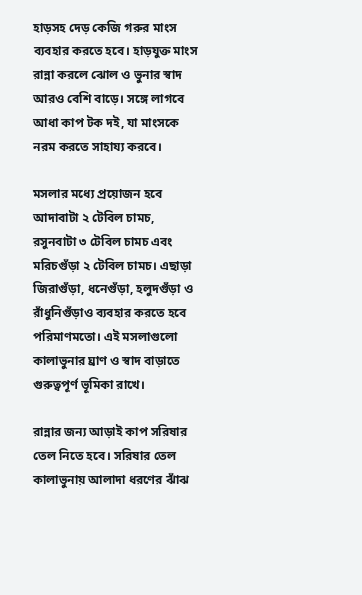হাড়সহ দেড় কেজি গরুর মাংস ব্যবহার করতে হবে। হাড়যুক্ত মাংস রান্না করলে ঝোল ও ভুনার স্বাদ আরও বেশি বাড়ে। সঙ্গে লাগবে আধা কাপ টক দই, যা মাংসকে নরম করতে সাহায্য করবে।

মসলার মধ্যে প্রয়োজন হবে আদাবাটা ২ টেবিল চামচ, রসুনবাটা ৩ টেবিল চামচ এবং মরিচগুঁড়া ২ টেবিল চামচ। এছাড়া জিরাগুঁড়া, ধনেগুঁড়া, হলুদগুঁড়া ও রাঁধুনিগুঁড়াও ব্যবহার করতে হবে পরিমাণমতো। এই মসলাগুলো কালাভুনার ঘ্রাণ ও স্বাদ বাড়াতে গুরুত্বপূর্ণ ভূমিকা রাখে।

রান্নার জন্য আড়াই কাপ সরিষার তেল নিতে হবে। সরিষার তেল কালাভুনায় আলাদা ধরণের ঝাঁঝ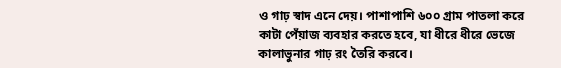ও গাঢ় স্বাদ এনে দেয়। পাশাপাশি ৬০০ গ্রাম পাতলা করে কাটা পেঁয়াজ ব্যবহার করতে হবে, যা ধীরে ধীরে ভেজে কালাভুনার গাঢ় রং তৈরি করবে।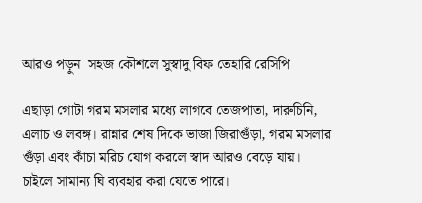আরও পড়ুন  সহজ কৌশলে সুস্বাদু বিফ তেহারি রেসিপি

এছাড়া গোটা গরম মসলার মধ্যে লাগবে তেজপাতা, দারুচিনি, এলাচ ও লবঙ্গ। রান্নার শেষ দিকে ভাজা জিরাগুঁড়া, গরম মসলার গুঁড়া এবং কাঁচা মরিচ যোগ করলে স্বাদ আরও বেড়ে যায়। চাইলে সামান্য ঘি ব্যবহার করা যেতে পারে।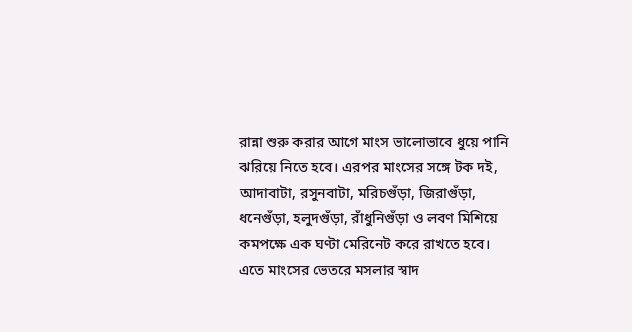রান্না শুরু করার আগে মাংস ভালোভাবে ধুয়ে পানি ঝরিয়ে নিতে হবে। এরপর মাংসের সঙ্গে টক দই, আদাবাটা, রসুনবাটা, মরিচগুঁড়া, জিরাগুঁড়া, ধনেগুঁড়া, হলুদগুঁড়া, রাঁধুনিগুঁড়া ও লবণ মিশিয়ে কমপক্ষে এক ঘণ্টা মেরিনেট করে রাখতে হবে। এতে মাংসের ভেতরে মসলার স্বাদ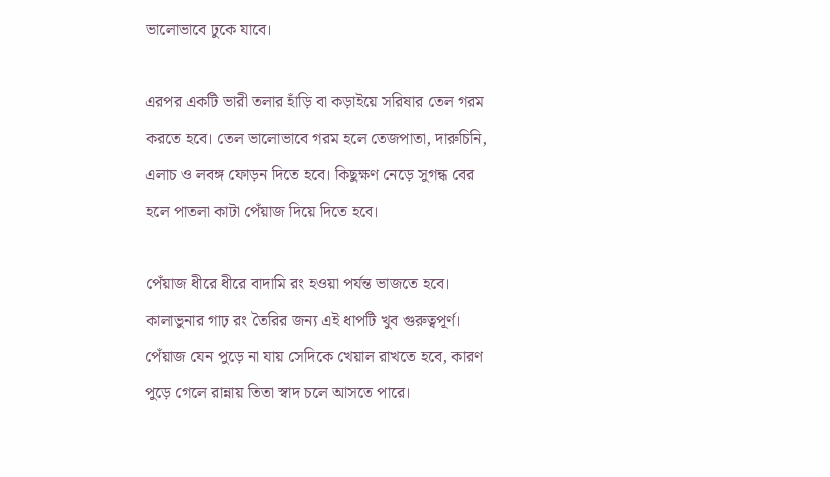ভালোভাবে ঢুকে যাবে।

এরপর একটি ভারী তলার হাঁড়ি বা কড়াইয়ে সরিষার তেল গরম করতে হবে। তেল ভালোভাবে গরম হলে তেজপাতা, দারুচিনি, এলাচ ও লবঙ্গ ফোড়ন দিতে হবে। কিছুক্ষণ নেড়ে সুগন্ধ বের হলে পাতলা কাটা পেঁয়াজ দিয়ে দিতে হবে।

পেঁয়াজ ধীরে ধীরে বাদামি রং হওয়া পর্যন্ত ভাজতে হবে। কালাভুনার গাঢ় রং তৈরির জন্য এই ধাপটি খুব গুরুত্বপূর্ণ। পেঁয়াজ যেন পুড়ে না যায় সেদিকে খেয়াল রাখতে হবে, কারণ পুড়ে গেলে রান্নায় তিতা স্বাদ চলে আসতে পারে।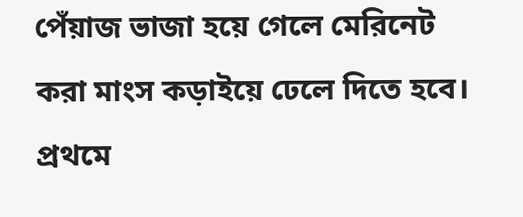পেঁয়াজ ভাজা হয়ে গেলে মেরিনেট করা মাংস কড়াইয়ে ঢেলে দিতে হবে। প্রথমে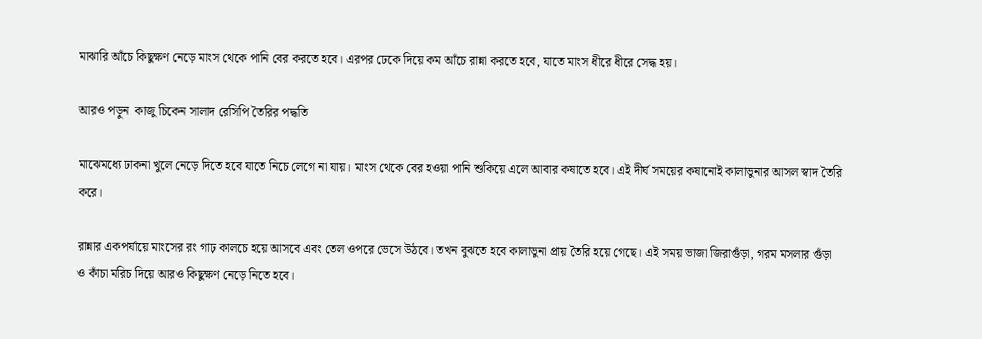মাঝারি আঁচে কিছুক্ষণ নেড়ে মাংস থেকে পানি বের করতে হবে। এরপর ঢেকে দিয়ে কম আঁচে রান্না করতে হবে, যাতে মাংস ধীরে ধীরে সেদ্ধ হয়।

আরও পড়ুন  কাজু চিকেন সালাদ রেসিপি তৈরির পদ্ধতি

মাঝেমধ্যে ঢাকনা খুলে নেড়ে দিতে হবে যাতে নিচে লেগে না যায়। মাংস থেকে বের হওয়া পানি শুকিয়ে এলে আবার কষাতে হবে। এই দীর্ঘ সময়ের কষানোই কালাভুনার আসল স্বাদ তৈরি করে।

রান্নার একপর্যায়ে মাংসের রং গাঢ় কালচে হয়ে আসবে এবং তেল ওপরে ভেসে উঠবে। তখন বুঝতে হবে কালাভুনা প্রায় তৈরি হয়ে গেছে। এই সময় ভাজা জিরাগুঁড়া, গরম মসলার গুঁড়া ও কাঁচা মরিচ দিয়ে আরও কিছুক্ষণ নেড়ে নিতে হবে।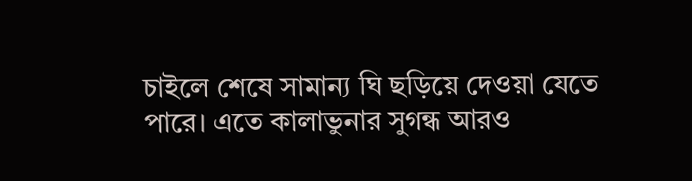চাইলে শেষে সামান্য ঘি ছড়িয়ে দেওয়া যেতে পারে। এতে কালাভুনার সুগন্ধ আরও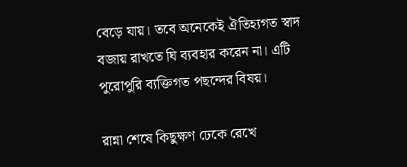বেড়ে যায়। তবে অনেকেই ঐতিহ্যগত স্বাদ বজায় রাখতে ঘি ব্যবহার করেন না। এটি পুরোপুরি ব্যক্তিগত পছন্দের বিষয়।

রান্না শেষে কিছুক্ষণ ঢেকে রেখে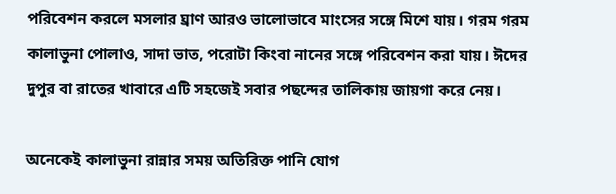পরিবেশন করলে মসলার ঘ্রাণ আরও ভালোভাবে মাংসের সঙ্গে মিশে যায়। গরম গরম কালাভুনা পোলাও, সাদা ভাত, পরোটা কিংবা নানের সঙ্গে পরিবেশন করা যায়। ঈদের দুপুর বা রাতের খাবারে এটি সহজেই সবার পছন্দের তালিকায় জায়গা করে নেয়।

অনেকেই কালাভুনা রান্নার সময় অতিরিক্ত পানি যোগ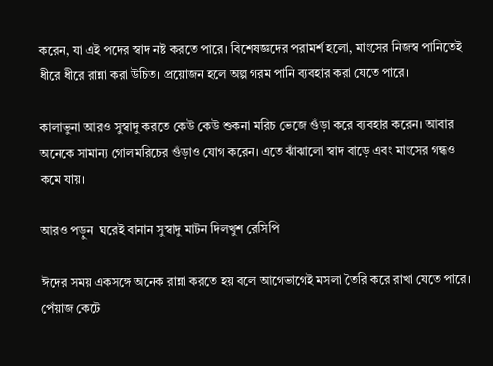করেন, যা এই পদের স্বাদ নষ্ট করতে পারে। বিশেষজ্ঞদের পরামর্শ হলো, মাংসের নিজস্ব পানিতেই ধীরে ধীরে রান্না করা উচিত। প্রয়োজন হলে অল্প গরম পানি ব্যবহার করা যেতে পারে।

কালাভুনা আরও সুস্বাদু করতে কেউ কেউ শুকনা মরিচ ভেজে গুঁড়া করে ব্যবহার করেন। আবার অনেকে সামান্য গোলমরিচের গুঁড়াও যোগ করেন। এতে ঝাঁঝালো স্বাদ বাড়ে এবং মাংসের গন্ধও কমে যায়।

আরও পড়ুন  ঘরেই বানান সুস্বাদু মাটন দিলখুশ রেসিপি

ঈদের সময় একসঙ্গে অনেক রান্না করতে হয় বলে আগেভাগেই মসলা তৈরি করে রাখা যেতে পারে। পেঁয়াজ কেটে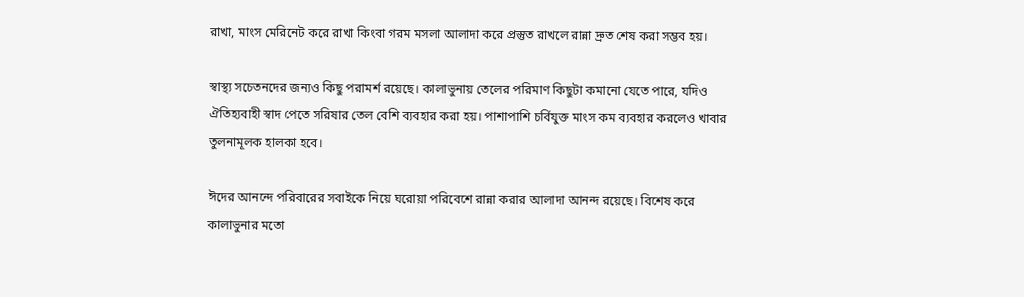রাখা, মাংস মেরিনেট করে রাখা কিংবা গরম মসলা আলাদা করে প্রস্তুত রাখলে রান্না দ্রুত শেষ করা সম্ভব হয়।

স্বাস্থ্য সচেতনদের জন্যও কিছু পরামর্শ রয়েছে। কালাভুনায় তেলের পরিমাণ কিছুটা কমানো যেতে পারে, যদিও ঐতিহ্যবাহী স্বাদ পেতে সরিষার তেল বেশি ব্যবহার করা হয়। পাশাপাশি চর্বিযুক্ত মাংস কম ব্যবহার করলেও খাবার তুলনামূলক হালকা হবে।

ঈদের আনন্দে পরিবারের সবাইকে নিয়ে ঘরোয়া পরিবেশে রান্না করার আলাদা আনন্দ রয়েছে। বিশেষ করে কালাভুনার মতো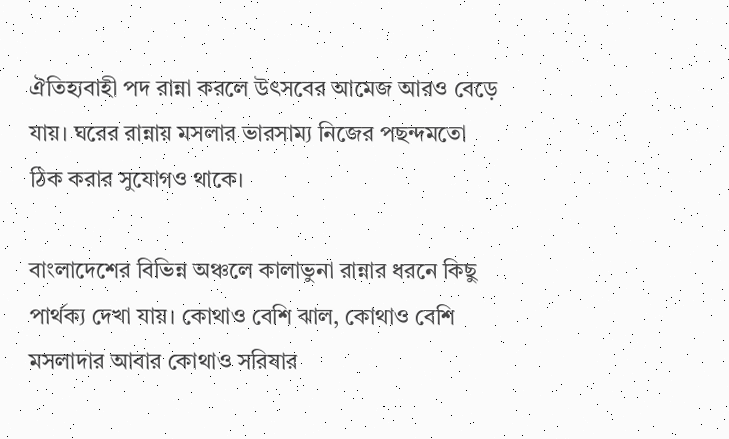ঐতিহ্যবাহী পদ রান্না করলে উৎসবের আমেজ আরও বেড়ে যায়। ঘরের রান্নায় মসলার ভারসাম্য নিজের পছন্দমতো ঠিক করার সুযোগও থাকে।

বাংলাদেশের বিভিন্ন অঞ্চলে কালাভুনা রান্নার ধরনে কিছু পার্থক্য দেখা যায়। কোথাও বেশি ঝাল, কোথাও বেশি মসলাদার আবার কোথাও সরিষার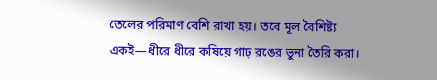তেলের পরিমাণ বেশি রাখা হয়। তবে মূল বৈশিষ্ট্য একই—ধীরে ধীরে কষিয়ে গাঢ় রঙের ভুনা তৈরি করা।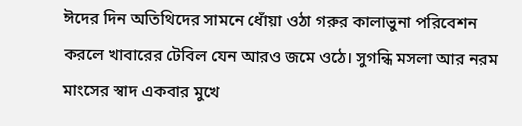ঈদের দিন অতিথিদের সামনে ধোঁয়া ওঠা গরুর কালাভুনা পরিবেশন করলে খাবারের টেবিল যেন আরও জমে ওঠে। সুগন্ধি মসলা আর নরম মাংসের স্বাদ একবার মুখে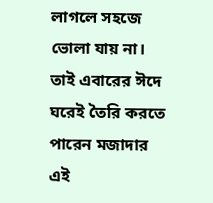লাগলে সহজে ভোলা যায় না। তাই এবারের ঈদে ঘরেই তৈরি করতে পারেন মজাদার এই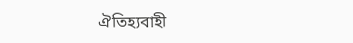ঐতিহ্যবাহী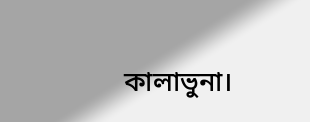কালাভুনা।